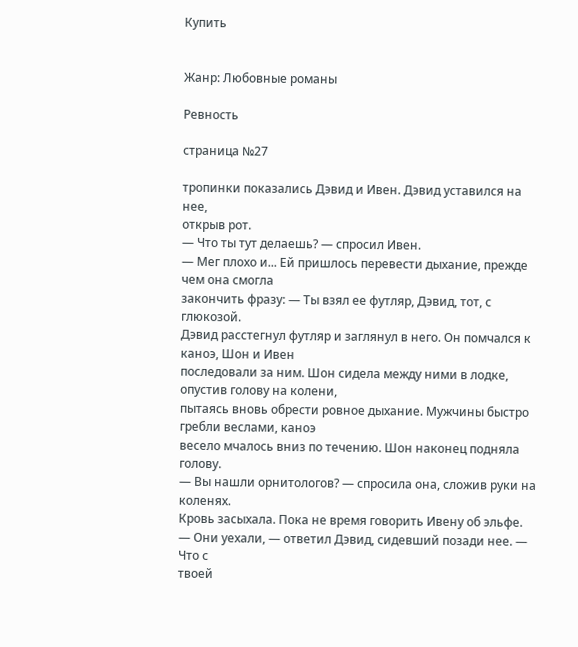Купить


Жанр: Любовные романы

Ревность

страница №27

тропинки показались Дэвид и Ивен. Дэвид уставился на нее,
открыв рот.
— Что ты тут делаешь? — спросил Ивен.
— Мег плохо и... Ей пришлось перевести дыхание, прежде чем она смогла
закончить фразу: — Ты взял ее футляр, Дэвид, тот, с глюкозой.
Дэвид расстегнул футляр и заглянул в него. Он помчался к каноэ, Шон и Ивен
последовали за ним. Шон сидела между ними в лодке, опустив голову на колени,
пытаясь вновь обрести ровное дыхание. Мужчины быстро гребли веслами, каноэ
весело мчалось вниз по течению. Шон наконец подняла голову.
— Вы нашли орнитологов? — спросила она, сложив руки на коленях.
Кровь засыхала. Пока не время говорить Ивену об эльфе.
— Они уехали, — ответил Дэвид, сидевший позади нее. — Что с
твоей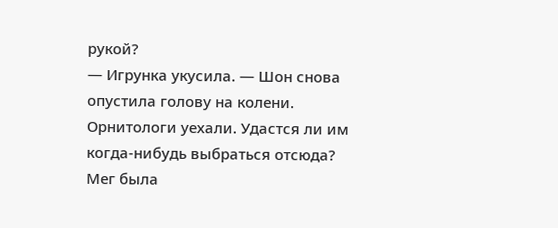рукой?
— Игрунка укусила. — Шон снова опустила голову на колени.
Орнитологи уехали. Удастся ли им когда-нибудь выбраться отсюда?
Мег была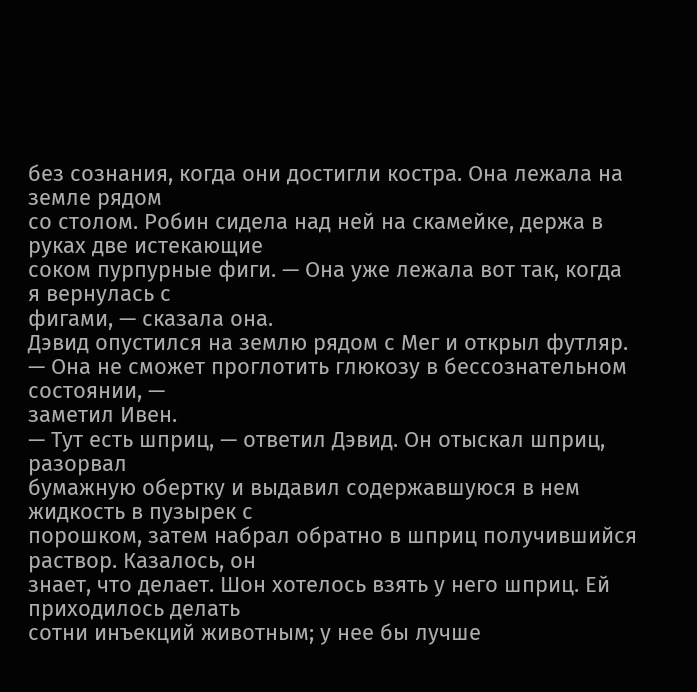без сознания, когда они достигли костра. Она лежала на земле рядом
со столом. Робин сидела над ней на скамейке, держа в руках две истекающие
соком пурпурные фиги. — Она уже лежала вот так, когда я вернулась с
фигами, — сказала она.
Дэвид опустился на землю рядом с Мег и открыл футляр.
— Она не сможет проглотить глюкозу в бессознательном состоянии, —
заметил Ивен.
— Тут есть шприц, — ответил Дэвид. Он отыскал шприц, разорвал
бумажную обертку и выдавил содержавшуюся в нем жидкость в пузырек с
порошком, затем набрал обратно в шприц получившийся раствор. Казалось, он
знает, что делает. Шон хотелось взять у него шприц. Ей приходилось делать
сотни инъекций животным; у нее бы лучше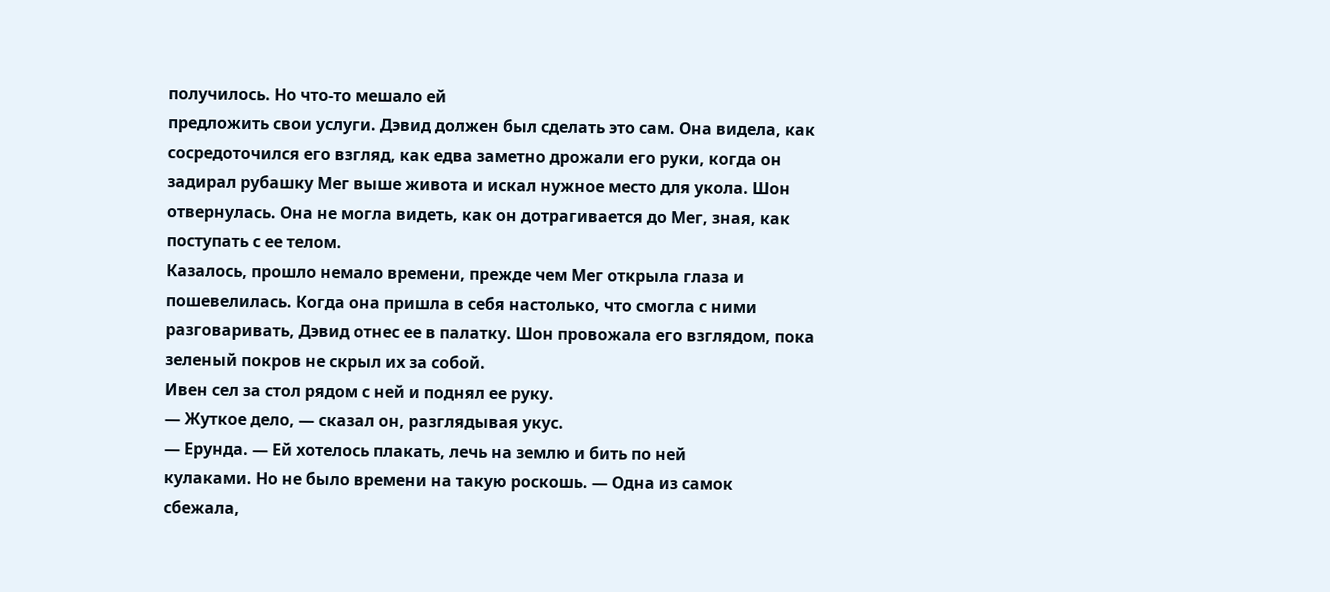получилось. Но что-то мешало ей
предложить свои услуги. Дэвид должен был сделать это сам. Она видела, как
сосредоточился его взгляд, как едва заметно дрожали его руки, когда он
задирал рубашку Мег выше живота и искал нужное место для укола. Шон
отвернулась. Она не могла видеть, как он дотрагивается до Мег, зная, как
поступать с ее телом.
Казалось, прошло немало времени, прежде чем Мег открыла глаза и
пошевелилась. Когда она пришла в себя настолько, что смогла с ними
разговаривать, Дэвид отнес ее в палатку. Шон провожала его взглядом, пока
зеленый покров не скрыл их за собой.
Ивен сел за стол рядом с ней и поднял ее руку.
— Жуткое дело, — сказал он, разглядывая укус.
— Ерунда. — Ей хотелось плакать, лечь на землю и бить по ней
кулаками. Но не было времени на такую роскошь. — Одна из самок
сбежала,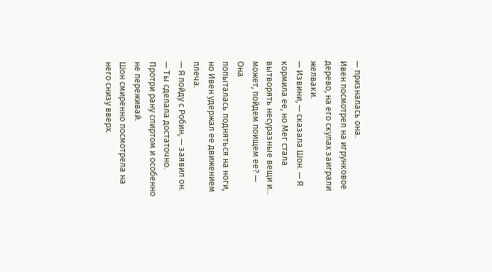— призналась она.
Ивен посмотрел на игрунковое дерево, на его скулах заиграли желваки.
— Извини, — сказала Шон. — Я кормила ее, но Мег стала
вытворять несуразные вещи и... может, пойдем поищем ее? — Она
попыталась подняться на ноги, но Ивен удержал ее движением плеча.
— Я пойду с Робин, — заявил он. — Ты сделала достаточно.
Протри рану спиртом и особенно не переживай.
Шон смиренно посмотрела на него снизу вверх.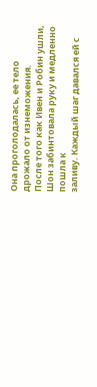Она проголодалась, ее тело
дрожало от изнеможения.
После того как Ивен и Робин ушли, Шон забинтовала руку и медленно пошла к
заливу. Каждый шаг давался ей с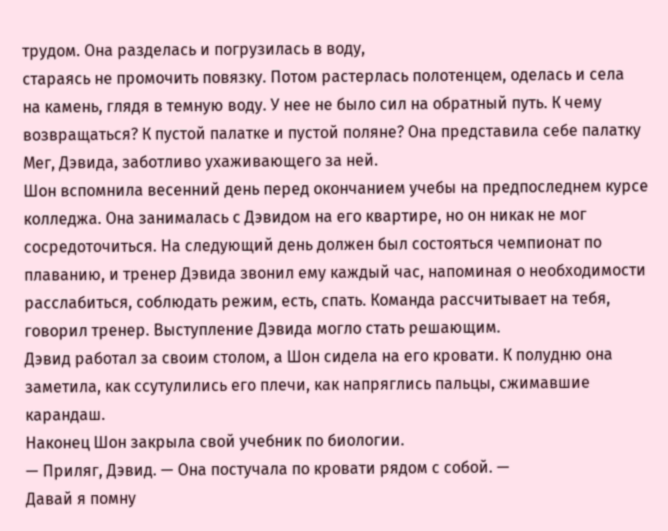трудом. Она разделась и погрузилась в воду,
стараясь не промочить повязку. Потом растерлась полотенцем, оделась и села
на камень, глядя в темную воду. У нее не было сил на обратный путь. К чему
возвращаться? К пустой палатке и пустой поляне? Она представила себе палатку
Мег, Дэвида, заботливо ухаживающего за ней.
Шон вспомнила весенний день перед окончанием учебы на предпоследнем курсе
колледжа. Она занималась с Дэвидом на его квартире, но он никак не мог
сосредоточиться. На следующий день должен был состояться чемпионат по
плаванию, и тренер Дэвида звонил ему каждый час, напоминая о необходимости
расслабиться, соблюдать режим, есть, спать. Команда рассчитывает на тебя,
говорил тренер. Выступление Дэвида могло стать решающим.
Дэвид работал за своим столом, а Шон сидела на его кровати. К полудню она
заметила, как ссутулились его плечи, как напряглись пальцы, сжимавшие
карандаш.
Наконец Шон закрыла свой учебник по биологии.
— Приляг, Дэвид. — Она постучала по кровати рядом с собой. —
Давай я помну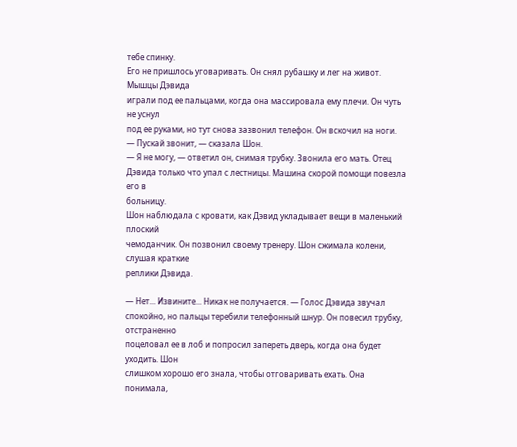тебе спинку.
Его не пришлось уговаривать. Он снял рубашку и лег на живот. Мышцы Дэвида
играли под ее пальцами, когда она массировала ему плечи. Он чуть не уснул
под ее руками, но тут снова зазвонил телефон. Он вскочил на ноги.
— Пускай звонит, — сказала Шон.
— Я не могу, — ответил он, снимая трубку. Звонила его мать. Отец
Дэвида только что упал с лестницы. Машина скорой помощи повезла его в
больницу.
Шон наблюдала с кровати, как Дэвид укладывает вещи в маленький плоский
чемоданчик. Он позвонил своему тренеру. Шон сжимала колени, слушая краткие
реплики Дэвида.

— Нет... Извините... Никак не получается. — Голос Дэвида звучал
спокойно, но пальцы теребили телефонный шнур. Он повесил трубку, отстраненно
поцеловал ее в лоб и попросил запереть дверь, когда она будет уходить. Шон
слишком хорошо его знала, чтобы отговаривать ехать. Она понимала,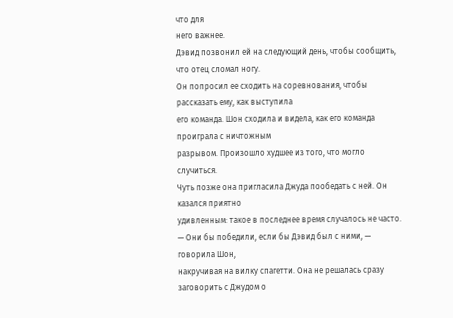что для
него важнее.
Дэвид позвонил ей на следующий день, чтобы сообщить, что отец сломал ногу.
Он попросил ее сходить на соревнования, чтобы рассказать ему, как выступила
его команда. Шон сходила и видела, как его команда проиграла с ничтожным
разрывом. Произошло худшее из того, что могло случиться.
Чуть позже она пригласила Джуда пообедать с ней. Он казался приятно
удивленным: такое в последнее время случалось не часто.
— Они бы победили, если бы Дэвид был с ними, — говорила Шон,
накручивая на вилку спагетти. Она не решалась сразу заговорить с Джудом о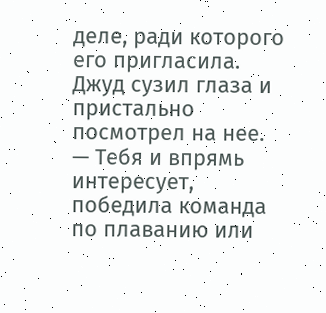деле, ради которого его пригласила.
Джуд сузил глаза и пристально посмотрел на нее.
— Тебя и впрямь интересует, победила команда по плаванию или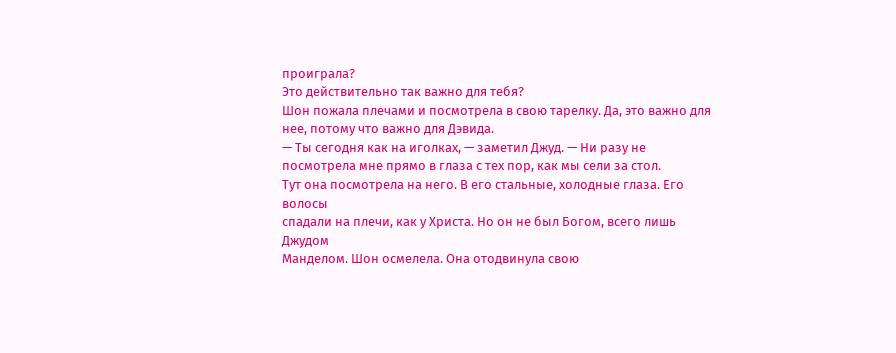проиграла?
Это действительно так важно для тебя?
Шон пожала плечами и посмотрела в свою тарелку. Да, это важно для нее, потому что важно для Дэвида.
— Ты сегодня как на иголках, — заметил Джуд. — Ни разу не
посмотрела мне прямо в глаза с тех пор, как мы сели за стол.
Тут она посмотрела на него. В его стальные, холодные глаза. Его волосы
спадали на плечи, как у Христа. Но он не был Богом, всего лишь Джудом
Манделом. Шон осмелела. Она отодвинула свою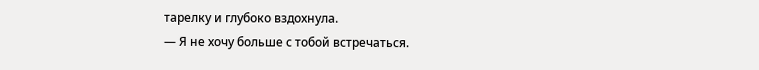тарелку и глубоко вздохнула.
— Я не хочу больше с тобой встречаться.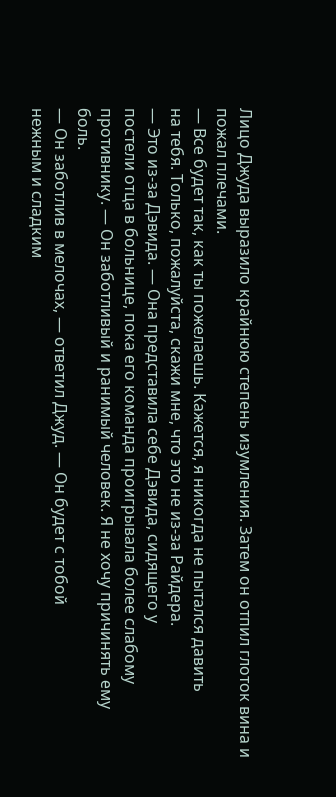Лицо Джуда выразило крайнюю степень изумления. Затем он отпил глоток вина и
пожал плечами.
— Все будет так, как ты пожелаешь. Кажется, я никогда не пытался давить
на тебя. Только, пожалуйста, скажи мне, что это не из-за Райдера.
— Это из-за Дэвида. — Она представила себе Дэвида, сидящего у
постели отца в больнице, пока его команда проигрывала более слабому
противнику. — Он заботливый и ранимый человек. Я не хочу причинять ему
боль.
— Он заботлив в мелочах, — ответил Джуд. — Он будет с тобой
нежным и сладким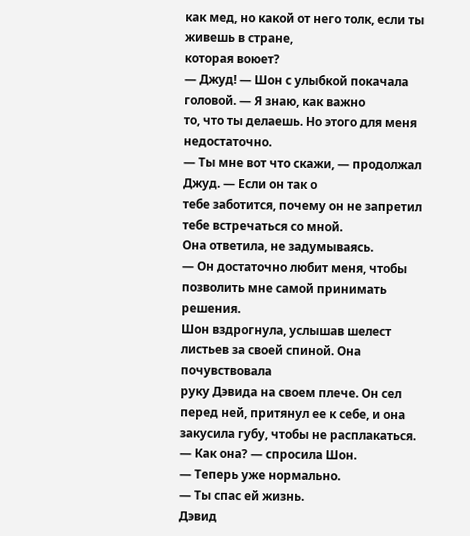как мед, но какой от него толк, если ты живешь в стране,
которая воюет?
— Джуд! — Шон с улыбкой покачала головой. — Я знаю, как важно
то, что ты делаешь. Но этого для меня недостаточно.
— Ты мне вот что скажи, — продолжал Джуд. — Если он так о
тебе заботится, почему он не запретил тебе встречаться со мной.
Она ответила, не задумываясь.
— Он достаточно любит меня, чтобы позволить мне самой принимать
решения.
Шон вздрогнула, услышав шелест листьев за своей спиной. Она почувствовала
руку Дэвида на своем плече. Он сел перед ней, притянул ее к себе, и она
закусила губу, чтобы не расплакаться.
— Как она? — спросила Шон.
— Теперь уже нормально.
— Ты спас ей жизнь.
Дэвид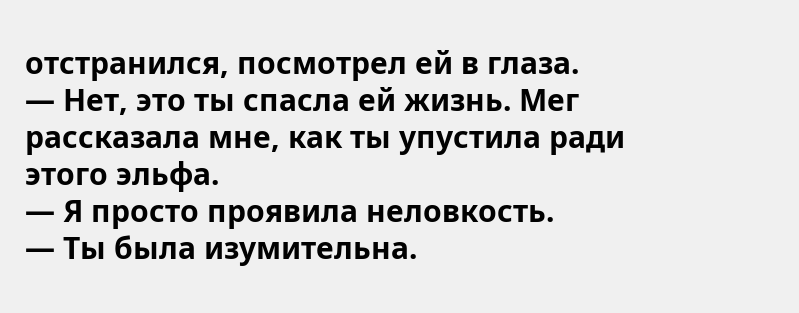отстранился, посмотрел ей в глаза.
— Нет, это ты спасла ей жизнь. Мег рассказала мне, как ты упустила ради
этого эльфа.
— Я просто проявила неловкость.
— Ты была изумительна.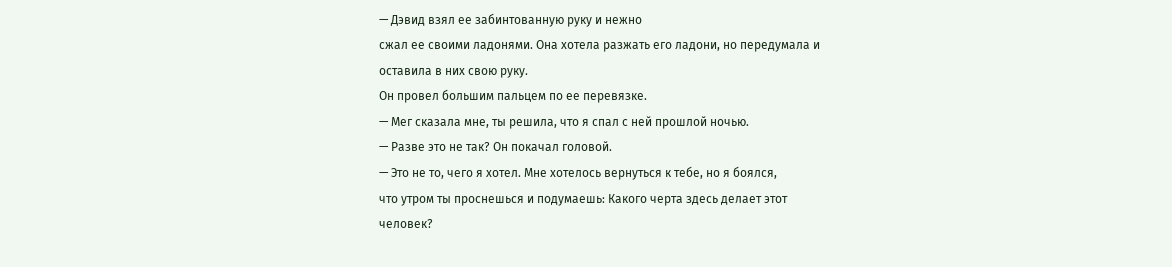— Дэвид взял ее забинтованную руку и нежно
сжал ее своими ладонями. Она хотела разжать его ладони, но передумала и
оставила в них свою руку.
Он провел большим пальцем по ее перевязке.
— Мег сказала мне, ты решила, что я спал с ней прошлой ночью.
— Разве это не так? Он покачал головой.
— Это не то, чего я хотел. Мне хотелось вернуться к тебе, но я боялся,
что утром ты проснешься и подумаешь: Какого черта здесь делает этот
человек?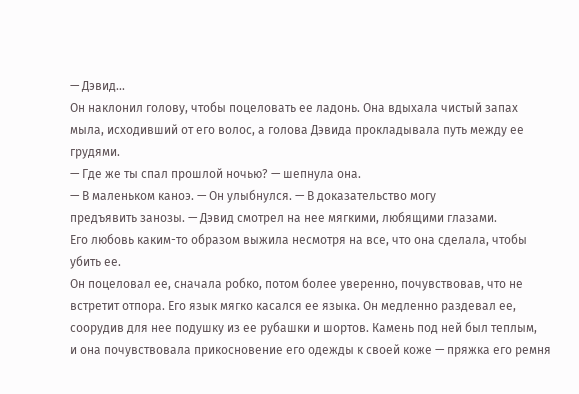— Дэвид...
Он наклонил голову, чтобы поцеловать ее ладонь. Она вдыхала чистый запах
мыла, исходивший от его волос, а голова Дэвида прокладывала путь между ее
грудями.
— Где же ты спал прошлой ночью? — шепнула она.
— В маленьком каноэ. — Он улыбнулся. — В доказательство могу
предъявить занозы. — Дэвид смотрел на нее мягкими, любящими глазами.
Его любовь каким-то образом выжила несмотря на все, что она сделала, чтобы
убить ее.
Он поцеловал ее, сначала робко, потом более уверенно, почувствовав, что не
встретит отпора. Его язык мягко касался ее языка. Он медленно раздевал ее,
соорудив для нее подушку из ее рубашки и шортов. Камень под ней был теплым,
и она почувствовала прикосновение его одежды к своей коже — пряжка его ремня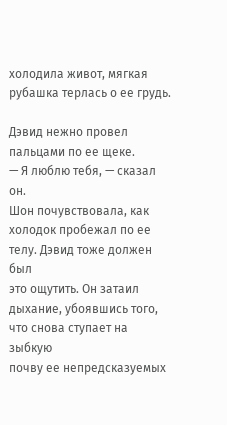холодила живот, мягкая рубашка терлась о ее грудь.

Дэвид нежно провел пальцами по ее щеке.
— Я люблю тебя, — сказал он.
Шон почувствовала, как холодок пробежал по ее телу. Дэвид тоже должен был
это ощутить. Он затаил дыхание, убоявшись того, что снова ступает на зыбкую
почву ее непредсказуемых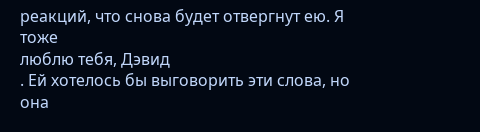реакций, что снова будет отвергнут ею. Я тоже
люблю тебя, Дэвид
. Ей хотелось бы выговорить эти слова, но она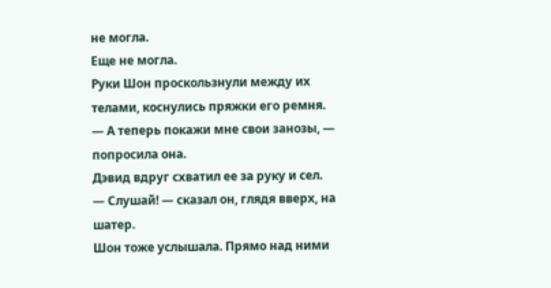не могла.
Еще не могла.
Руки Шон проскользнули между их телами, коснулись пряжки его ремня.
— А теперь покажи мне свои занозы, — попросила она.
Дэвид вдруг схватил ее за руку и сел.
— Слушай! — сказал он, глядя вверх, на шатер.
Шон тоже услышала. Прямо над ними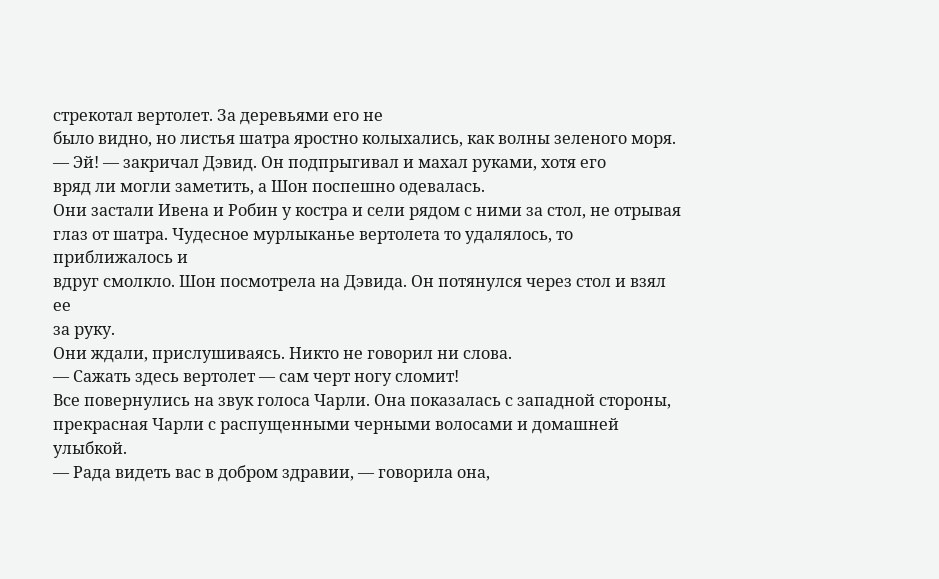стрекотал вертолет. За деревьями его не
было видно, но листья шатра яростно колыхались, как волны зеленого моря.
— Эй! — закричал Дэвид. Он подпрыгивал и махал руками, хотя его
вряд ли могли заметить, а Шон поспешно одевалась.
Они застали Ивена и Робин у костра и сели рядом с ними за стол, не отрывая
глаз от шатра. Чудесное мурлыканье вертолета то удалялось, то приближалось и
вдруг смолкло. Шон посмотрела на Дэвида. Он потянулся через стол и взял ее
за руку.
Они ждали, прислушиваясь. Никто не говорил ни слова.
— Сажать здесь вертолет — сам черт ногу сломит!
Все повернулись на звук голоса Чарли. Она показалась с западной стороны,
прекрасная Чарли с распущенными черными волосами и домашней улыбкой.
— Рада видеть вас в добром здравии, — говорила она,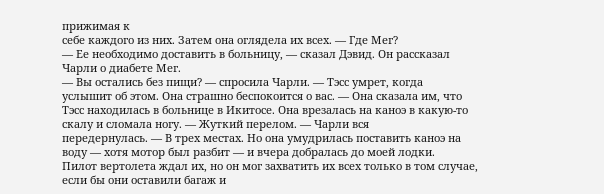прижимая к
себе каждого из них. Затем она оглядела их всех. — Где Мег?
— Ее необходимо доставить в больницу, — сказал Дэвид. Он рассказал
Чарли о диабете Мег.
— Вы остались без пищи? — спросила Чарли. — Тэсс умрет, когда
услышит об этом. Она страшно беспокоится о вас. — Она сказала им, что
Тэсс находилась в больнице в Икитосе. Она врезалась на каноэ в какую-то
скалу и сломала ногу. — Жуткий перелом. — Чарли вся
передернулась. — В трех местах. Но она умудрилась поставить каноэ на
воду — хотя мотор был разбит — и вчера добралась до моей лодки.
Пилот вертолета ждал их, но он мог захватить их всех только в том случае,
если бы они оставили багаж и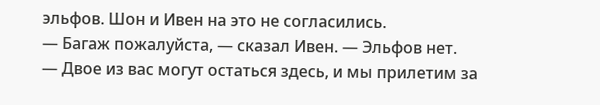эльфов. Шон и Ивен на это не согласились.
— Багаж пожалуйста, — сказал Ивен. — Эльфов нет.
— Двое из вас могут остаться здесь, и мы прилетим за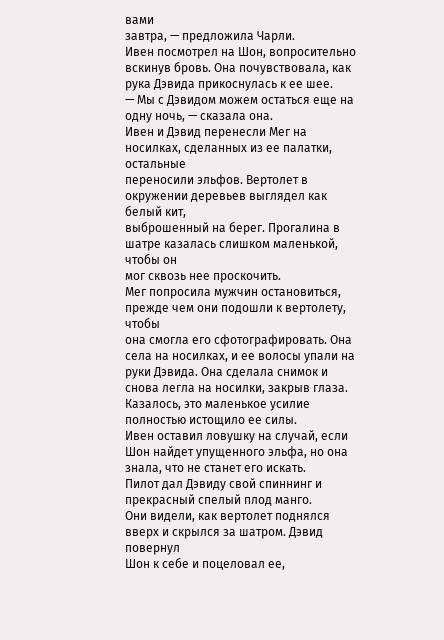вами
завтра, — предложила Чарли.
Ивен посмотрел на Шон, вопросительно вскинув бровь. Она почувствовала, как
рука Дэвида прикоснулась к ее шее.
— Мы с Дэвидом можем остаться еще на одну ночь, — сказала она.
Ивен и Дэвид перенесли Мег на носилках, сделанных из ее палатки, остальные
переносили эльфов. Вертолет в окружении деревьев выглядел как белый кит,
выброшенный на берег. Прогалина в шатре казалась слишком маленькой, чтобы он
мог сквозь нее проскочить.
Мег попросила мужчин остановиться, прежде чем они подошли к вертолету, чтобы
она смогла его сфотографировать. Она села на носилках, и ее волосы упали на
руки Дэвида. Она сделала снимок и снова легла на носилки, закрыв глаза.
Казалось, это маленькое усилие полностью истощило ее силы.
Ивен оставил ловушку на случай, если Шон найдет упущенного эльфа, но она
знала, что не станет его искать.
Пилот дал Дэвиду свой спиннинг и прекрасный спелый плод манго.
Они видели, как вертолет поднялся вверх и скрылся за шатром. Дэвид повернул
Шон к себе и поцеловал ее,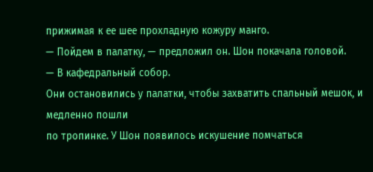прижимая к ее шее прохладную кожуру манго.
— Пойдем в палатку, — предложил он. Шон покачала головой.
— В кафедральный собор.
Они остановились у палатки, чтобы захватить спальный мешок, и медленно пошли
по тропинке. У Шон появилось искушение помчаться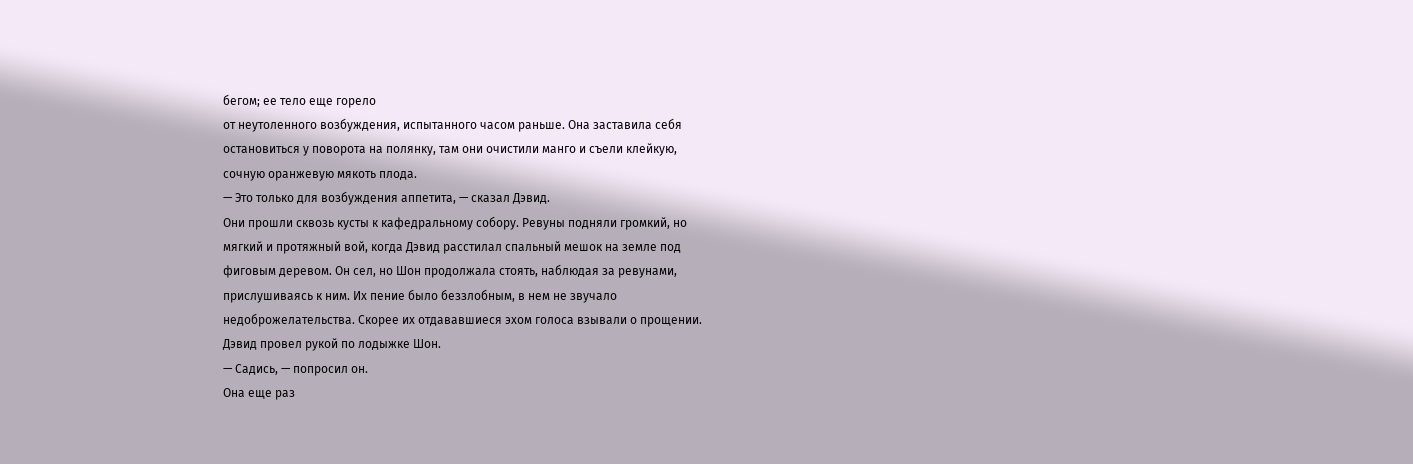бегом; ее тело еще горело
от неутоленного возбуждения, испытанного часом раньше. Она заставила себя
остановиться у поворота на полянку, там они очистили манго и съели клейкую,
сочную оранжевую мякоть плода.
— Это только для возбуждения аппетита, — сказал Дэвид.
Они прошли сквозь кусты к кафедральному собору. Ревуны подняли громкий, но
мягкий и протяжный вой, когда Дэвид расстилал спальный мешок на земле под
фиговым деревом. Он сел, но Шон продолжала стоять, наблюдая за ревунами,
прислушиваясь к ним. Их пение было беззлобным, в нем не звучало
недоброжелательства. Скорее их отдававшиеся эхом голоса взывали о прощении.
Дэвид провел рукой по лодыжке Шон.
— Садись, — попросил он.
Она еще раз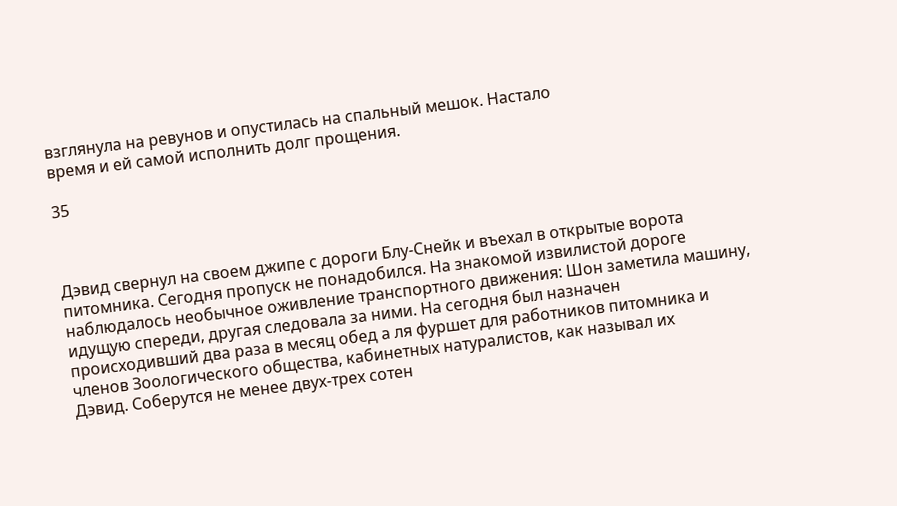взглянула на ревунов и опустилась на спальный мешок. Настало
время и ей самой исполнить долг прощения.

35



Дэвид свернул на своем джипе с дороги Блу-Снейк и въехал в открытые ворота
питомника. Сегодня пропуск не понадобился. На знакомой извилистой дороге
наблюдалось необычное оживление транспортного движения: Шон заметила машину,
идущую спереди, другая следовала за ними. На сегодня был назначен
происходивший два раза в месяц обед а ля фуршет для работников питомника и
членов Зоологического общества, кабинетных натуралистов, как называл их
Дэвид. Соберутся не менее двух-трех сотен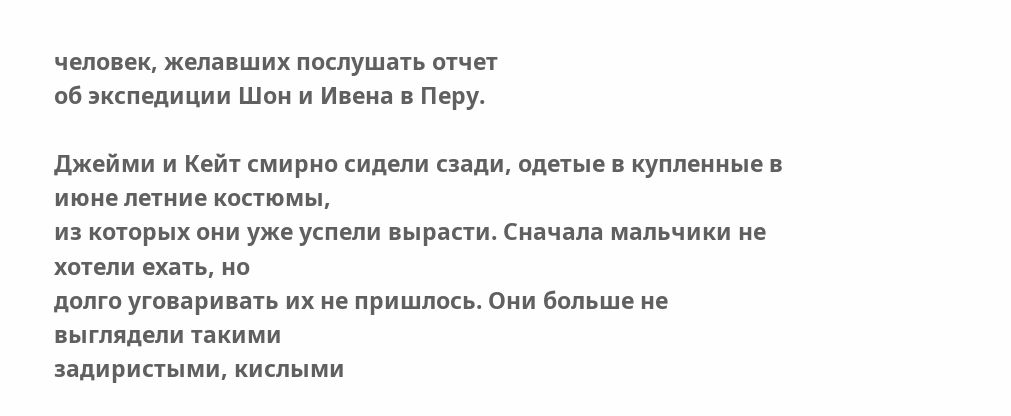человек, желавших послушать отчет
об экспедиции Шон и Ивена в Перу.

Джейми и Кейт смирно сидели сзади, одетые в купленные в июне летние костюмы,
из которых они уже успели вырасти. Сначала мальчики не хотели ехать, но
долго уговаривать их не пришлось. Они больше не выглядели такими
задиристыми, кислыми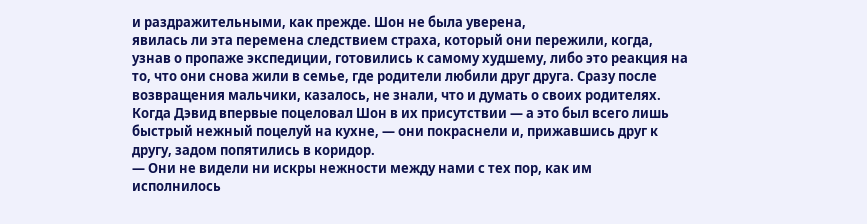и раздражительными, как прежде. Шон не была уверена,
явилась ли эта перемена следствием страха, который они пережили, когда,
узнав о пропаже экспедиции, готовились к самому худшему, либо это реакция на
то, что они снова жили в семье, где родители любили друг друга. Сразу после
возвращения мальчики, казалось, не знали, что и думать о своих родителях.
Когда Дэвид впервые поцеловал Шон в их присутствии — а это был всего лишь
быстрый нежный поцелуй на кухне, — они покраснели и, прижавшись друг к
другу, задом попятились в коридор.
— Они не видели ни искры нежности между нами с тех пор, как им
исполнилось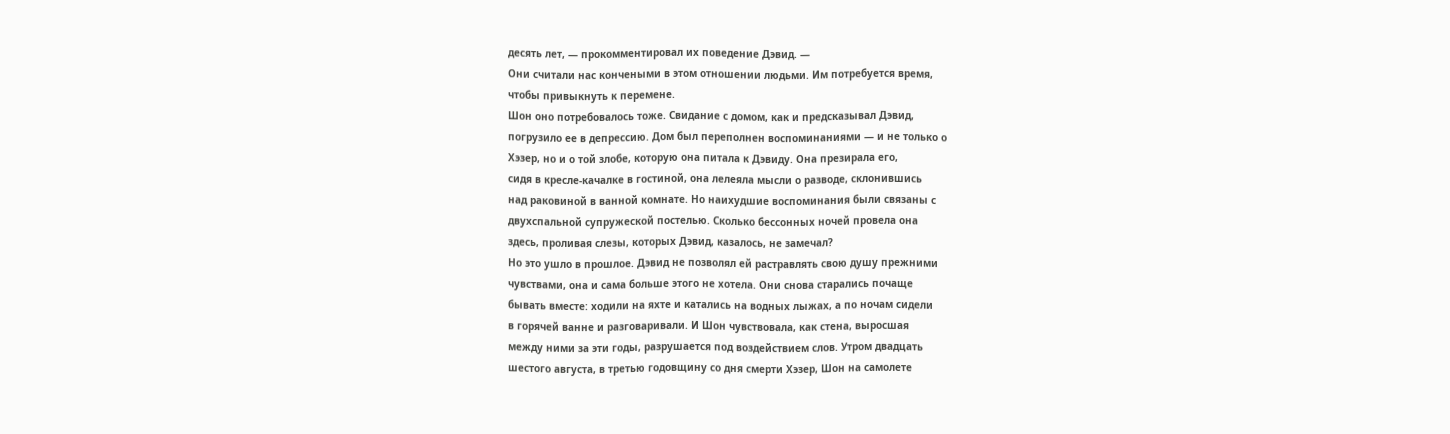десять лет, — прокомментировал их поведение Дэвид. —
Они считали нас кончеными в этом отношении людьми. Им потребуется время,
чтобы привыкнуть к перемене.
Шон оно потребовалось тоже. Свидание с домом, как и предсказывал Дэвид,
погрузило ее в депрессию. Дом был переполнен воспоминаниями — и не только о
Хэзер, но и о той злобе, которую она питала к Дэвиду. Она презирала его,
сидя в кресле-качалке в гостиной, она лелеяла мысли о разводе, склонившись
над раковиной в ванной комнате. Но наихудшие воспоминания были связаны с
двухспальной супружеской постелью. Сколько бессонных ночей провела она
здесь, проливая слезы, которых Дэвид, казалось, не замечал?
Но это ушло в прошлое. Дэвид не позволял ей растравлять свою душу прежними
чувствами, она и сама больше этого не хотела. Они снова старались почаще
бывать вместе: ходили на яхте и катались на водных лыжах, а по ночам сидели
в горячей ванне и разговаривали. И Шон чувствовала, как стена, выросшая
между ними за эти годы, разрушается под воздействием слов. Утром двадцать
шестого августа, в третью годовщину со дня смерти Хэзер, Шон на самолете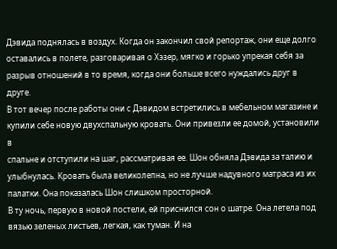Дэвида поднялась в воздух. Когда он закончил свой репортаж, они еще долго
оставались в полете, разговаривая о Хэзер, мягко и горько упрекая себя за
разрыв отношений в то время, когда они больше всего нуждались друг в друге.
В тот вечер после работы они с Дэвидом встретились в мебельном магазине и
купили себе новую двухспальную кровать. Они привезли ее домой, установили в
спальне и отступили на шаг, рассматривая ее. Шон обняла Дэвида за талию и
улыбнулась. Кровать была великолепна, но не лучше надувного матраса из их
палатки. Она показалась Шон слишком просторной.
В ту ночь, первую в новой постели, ей приснился сон о шатре. Она летела под
вязью зеленых листьев, легкая, как туман. И на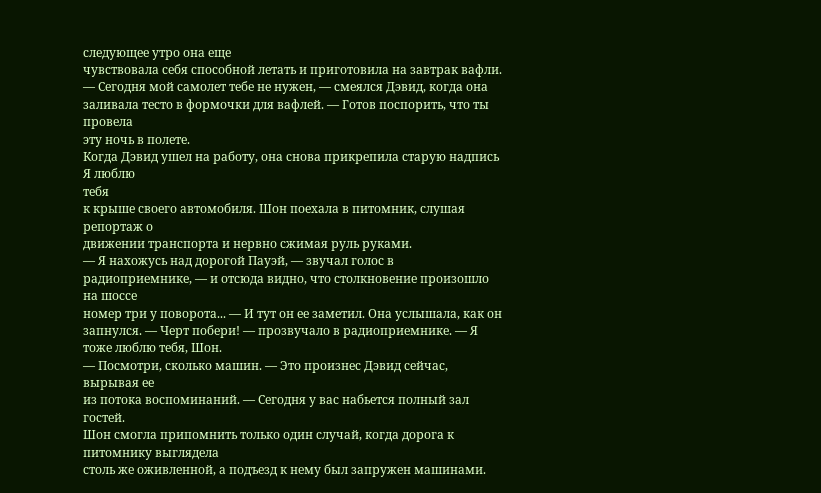следующее утро она еще
чувствовала себя способной летать и приготовила на завтрак вафли.
— Сегодня мой самолет тебе не нужен, — смеялся Дэвид, когда она
заливала тесто в формочки для вафлей. — Готов поспорить, что ты провела
эту ночь в полете.
Когда Дэвид ушел на работу, она снова прикрепила старую надпись Я люблю
тебя
к крыше своего автомобиля. Шон поехала в питомник, слушая репортаж о
движении транспорта и нервно сжимая руль руками.
— Я нахожусь над дорогой Пауэй, — звучал голос в
радиоприемнике, — и отсюда видно, что столкновение произошло на шоссе
номер три у поворота... — И тут он ее заметил. Она услышала, как он
запнулся. — Черт побери! — прозвучало в радиоприемнике. — Я
тоже люблю тебя, Шон.
— Посмотри, сколько машин. — Это произнес Дэвид сейчас, вырывая ее
из потока воспоминаний. — Сегодня у вас набьется полный зал гостей.
Шон смогла припомнить только один случай, когда дорога к питомнику выглядела
столь же оживленной, а подъезд к нему был запружен машинами.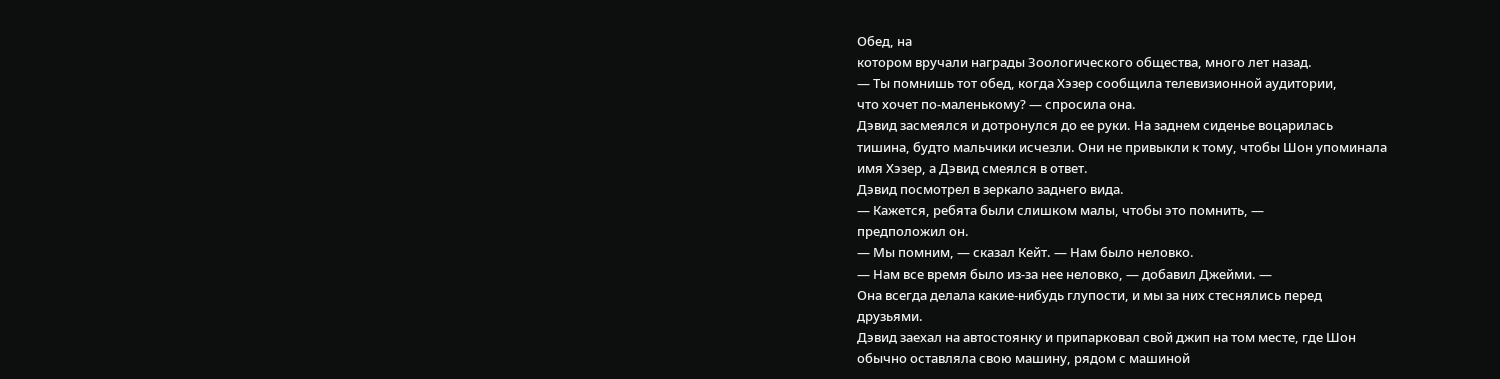Обед, на
котором вручали награды Зоологического общества, много лет назад.
— Ты помнишь тот обед, когда Хэзер сообщила телевизионной аудитории,
что хочет по-маленькому? — спросила она.
Дэвид засмеялся и дотронулся до ее руки. На заднем сиденье воцарилась
тишина, будто мальчики исчезли. Они не привыкли к тому, чтобы Шон упоминала
имя Хэзер, а Дэвид смеялся в ответ.
Дэвид посмотрел в зеркало заднего вида.
— Кажется, ребята были слишком малы, чтобы это помнить, —
предположил он.
— Мы помним, — сказал Кейт. — Нам было неловко.
— Нам все время было из-за нее неловко, — добавил Джейми. —
Она всегда делала какие-нибудь глупости, и мы за них стеснялись перед
друзьями.
Дэвид заехал на автостоянку и припарковал свой джип на том месте, где Шон
обычно оставляла свою машину, рядом с машиной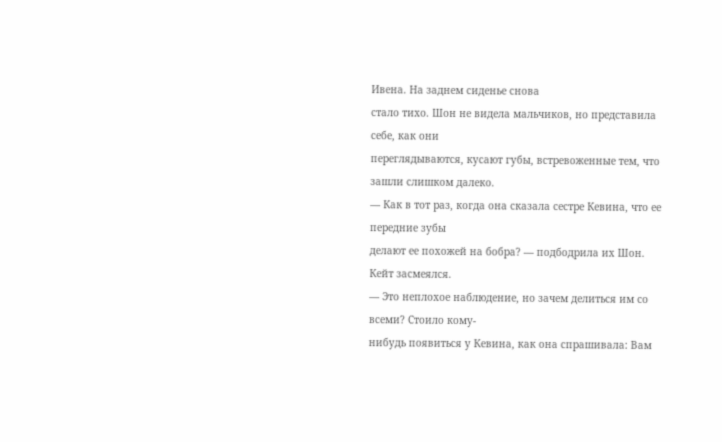Ивена. На заднем сиденье снова
стало тихо. Шон не видела мальчиков, но представила себе, как они
переглядываются, кусают губы, встревоженные тем, что зашли слишком далеко.
— Как в тот раз, когда она сказала сестре Кевина, что ее передние зубы
делают ее похожей на бобра? — подбодрила их Шон.
Кейт засмеялся.
— Это неплохое наблюдение, но зачем делиться им со всеми? Стоило кому-
нибудь появиться у Кевина, как она спрашивала: Вам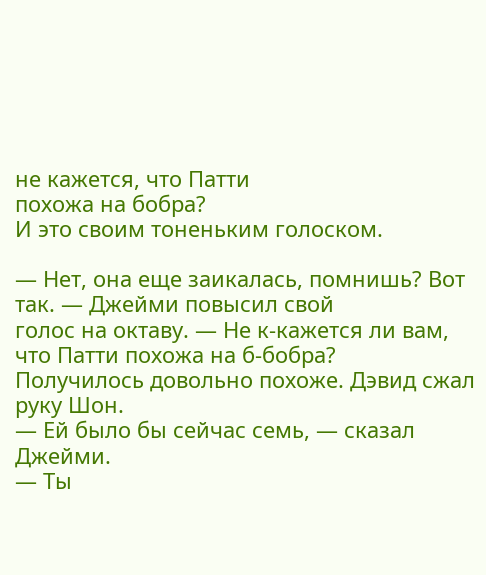не кажется, что Патти
похожа на бобра?
И это своим тоненьким голоском.

— Нет, она еще заикалась, помнишь? Вот так. — Джейми повысил свой
голос на октаву. — Не к-кажется ли вам, что Патти похожа на б-бобра?
Получилось довольно похоже. Дэвид сжал руку Шон.
— Ей было бы сейчас семь, — сказал Джейми.
— Ты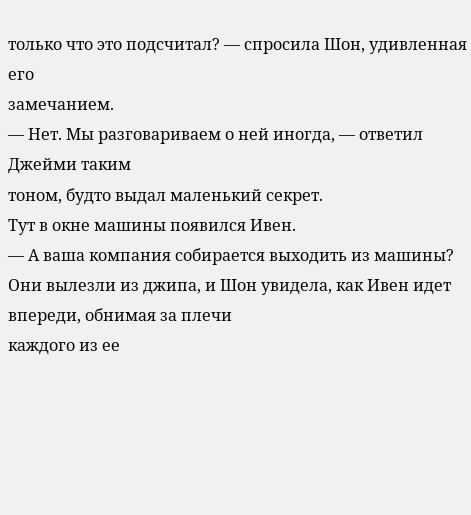только что это подсчитал? — спросила Шон, удивленная его
замечанием.
— Нет. Мы разговариваем о ней иногда, — ответил Джейми таким
тоном, будто выдал маленький секрет.
Тут в окне машины появился Ивен.
— А ваша компания собирается выходить из машины?
Они вылезли из джипа, и Шон увидела, как Ивен идет впереди, обнимая за плечи
каждого из ее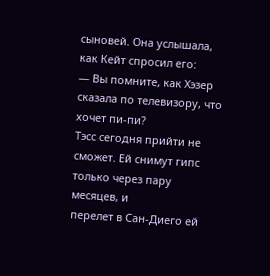сыновей. Она услышала, как Кейт спросил его:
— Вы помните, как Хэзер сказала по телевизору, что хочет пи-пи?
Тэсс сегодня прийти не сможет. Ей снимут гипс только через пару месяцев, и
перелет в Сан-Диего ей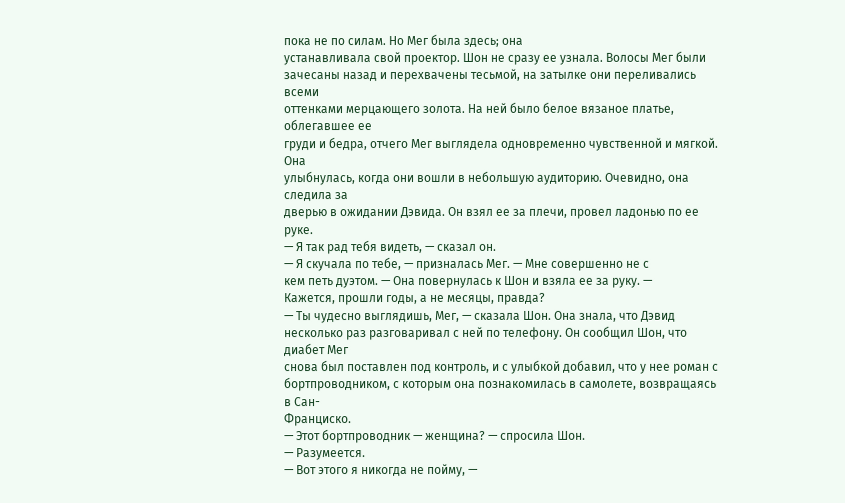пока не по силам. Но Мег была здесь; она
устанавливала свой проектор. Шон не сразу ее узнала. Волосы Мег были
зачесаны назад и перехвачены тесьмой, на затылке они переливались всеми
оттенками мерцающего золота. На ней было белое вязаное платье, облегавшее ее
груди и бедра, отчего Мег выглядела одновременно чувственной и мягкой. Она
улыбнулась, когда они вошли в небольшую аудиторию. Очевидно, она следила за
дверью в ожидании Дэвида. Он взял ее за плечи, провел ладонью по ее руке.
— Я так рад тебя видеть, — сказал он.
— Я скучала по тебе, — призналась Мег. — Мне совершенно не с
кем петь дуэтом. — Она повернулась к Шон и взяла ее за руку. —
Кажется, прошли годы, а не месяцы, правда?
— Ты чудесно выглядишь, Мег, — сказала Шон. Она знала, что Дэвид
несколько раз разговаривал с ней по телефону. Он сообщил Шон, что диабет Мег
снова был поставлен под контроль, и с улыбкой добавил, что у нее роман с
бортпроводником, с которым она познакомилась в самолете, возвращаясь в Сан-
Франциско.
— Этот бортпроводник — женщина? — спросила Шон.
— Разумеется.
— Вот этого я никогда не пойму, —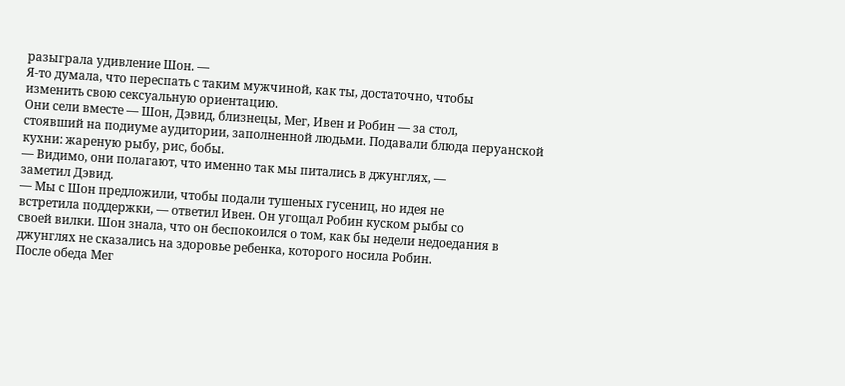разыграла удивление Шон. —
Я-то думала, что переспать с таким мужчиной, как ты, достаточно, чтобы
изменить свою сексуальную ориентацию.
Они сели вместе — Шон, Дэвид, близнецы, Мег, Ивен и Робин — за стол,
стоявший на подиуме аудитории, заполненной людьми. Подавали блюда перуанской
кухни: жареную рыбу, рис, бобы.
— Видимо, они полагают, что именно так мы питались в джунглях, —
заметил Дэвид.
— Мы с Шон предложили, чтобы подали тушеных гусениц, но идея не
встретила поддержки, — ответил Ивен. Он угощал Робин куском рыбы со
своей вилки. Шон знала, что он беспокоился о том, как бы недели недоедания в
джунглях не сказались на здоровье ребенка, которого носила Робин.
После обеда Мег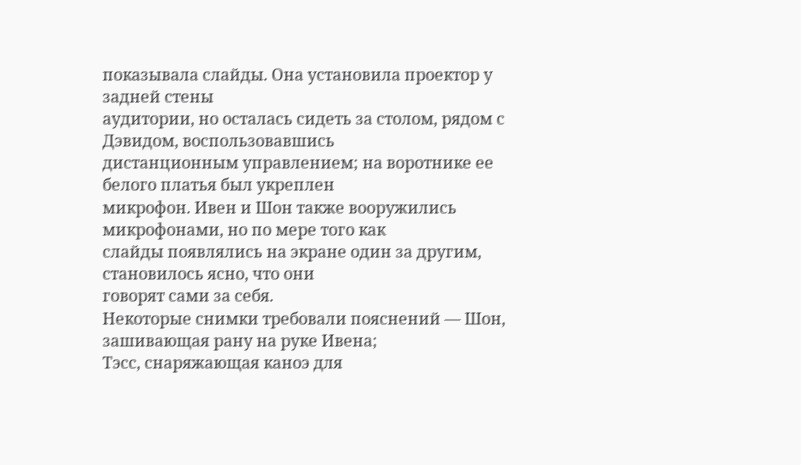показывала слайды. Она установила проектор у задней стены
аудитории, но осталась сидеть за столом, рядом с Дэвидом, воспользовавшись
дистанционным управлением; на воротнике ее белого платья был укреплен
микрофон. Ивен и Шон также вооружились микрофонами, но по мере того как
слайды появлялись на экране один за другим, становилось ясно, что они
говорят сами за себя.
Некоторые снимки требовали пояснений — Шон, зашивающая рану на руке Ивена;
Тэсс, снаряжающая каноэ для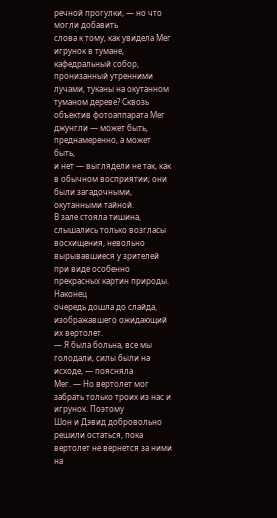речной прогулки, — но что могли добавить
слова к тому, как увидела Мег игрунок в тумане, кафедральный собор,
пронизанный утренними лучами, туканы на окутанном туманом дереве? Сквозь
объектив фотоаппарата Мег джунгли — может быть, преднамеренно, а может быть,
и нет — выглядели не так, как в обычном восприятии; они были загадочными,
окутанными тайной.
В зале стояла тишина, слышались только возгласы восхищения, невольно
вырывавшиеся у зрителей при виде особенно прекрасных картин природы. Наконец
очередь дошла до слайда, изображавшего ожидающий их вертолет.
— Я была больна, все мы голодали, силы были на исходе, — поясняла
Мег. — Но вертолет мог забрать только троих из нас и игрунок. Поэтому
Шон и Дэвид добровольно решили остаться, пока вертолет не вернется за ними
на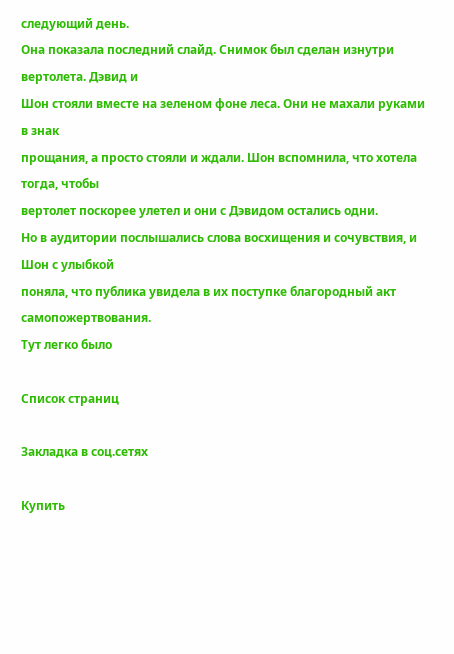следующий день.
Она показала последний слайд. Снимок был сделан изнутри вертолета. Дэвид и
Шон стояли вместе на зеленом фоне леса. Они не махали руками в знак
прощания, а просто стояли и ждали. Шон вспомнила, что хотела тогда, чтобы
вертолет поскорее улетел и они с Дэвидом остались одни.
Но в аудитории послышались слова восхищения и сочувствия, и Шон с улыбкой
поняла, что публика увидела в их поступке благородный акт самопожертвования.
Тут легко было

Список страниц

Закладка в соц.сетях

Купить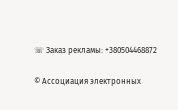☏ Заказ рекламы: +380504468872

© Ассоциация электронных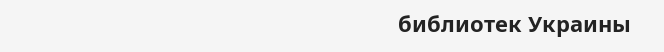библиотек Украины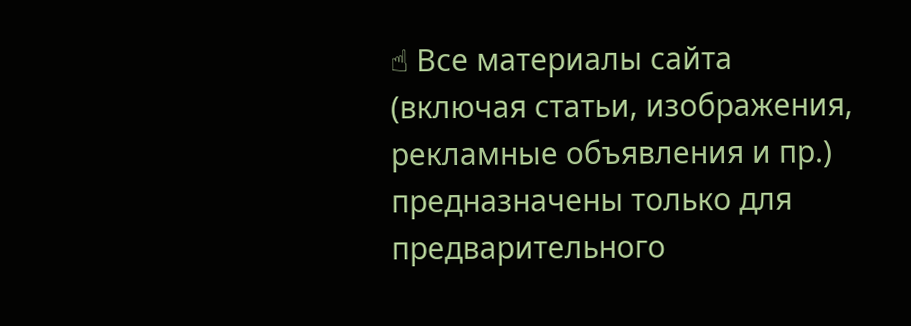☝ Все материалы сайта (включая статьи, изображения, рекламные объявления и пр.) предназначены только для предварительного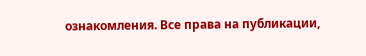ознакомления. Все права на публикации,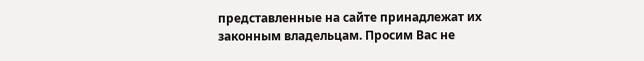представленные на сайте принадлежат их законным владельцам. Просим Вас не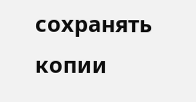сохранять копии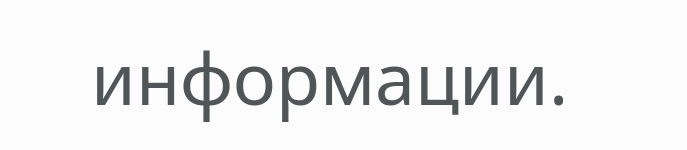информации.